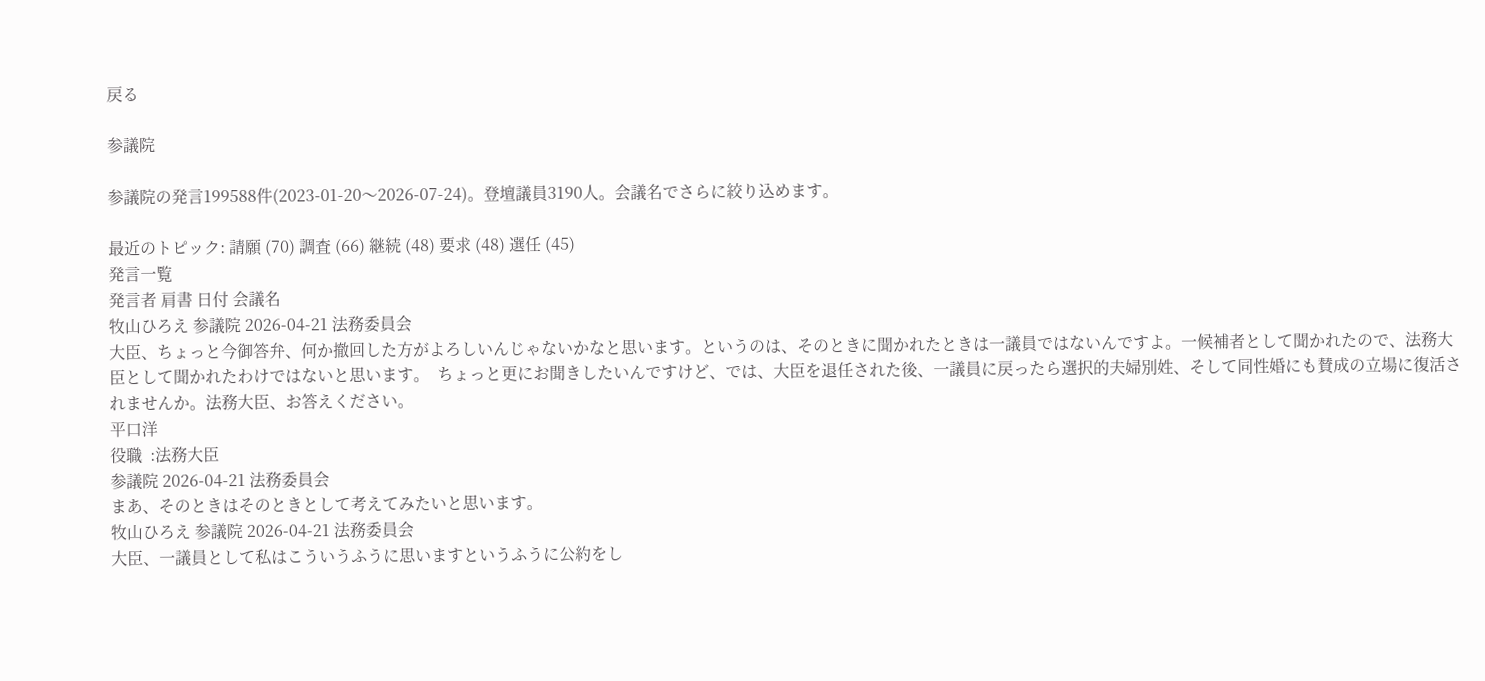戻る

参議院

参議院の発言199588件(2023-01-20〜2026-07-24)。登壇議員3190人。会議名でさらに絞り込めます。

最近のトピック: 請願 (70) 調査 (66) 継続 (48) 要求 (48) 選任 (45)
発言一覧
発言者 肩書 日付 会議名
牧山ひろえ 参議院 2026-04-21 法務委員会
大臣、ちょっと今御答弁、何か撤回した方がよろしいんじゃないかなと思います。というのは、そのときに聞かれたときは一議員ではないんですよ。一候補者として聞かれたので、法務大臣として聞かれたわけではないと思います。  ちょっと更にお聞きしたいんですけど、では、大臣を退任された後、一議員に戻ったら選択的夫婦別姓、そして同性婚にも賛成の立場に復活されませんか。法務大臣、お答えください。
平口洋
役職  :法務大臣
参議院 2026-04-21 法務委員会
まあ、そのときはそのときとして考えてみたいと思います。
牧山ひろえ 参議院 2026-04-21 法務委員会
大臣、一議員として私はこういうふうに思いますというふうに公約をし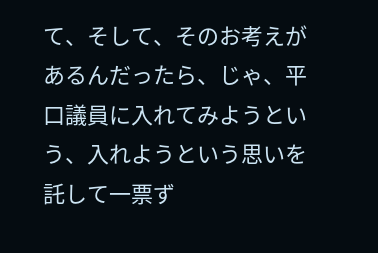て、そして、そのお考えがあるんだったら、じゃ、平口議員に入れてみようという、入れようという思いを託して一票ず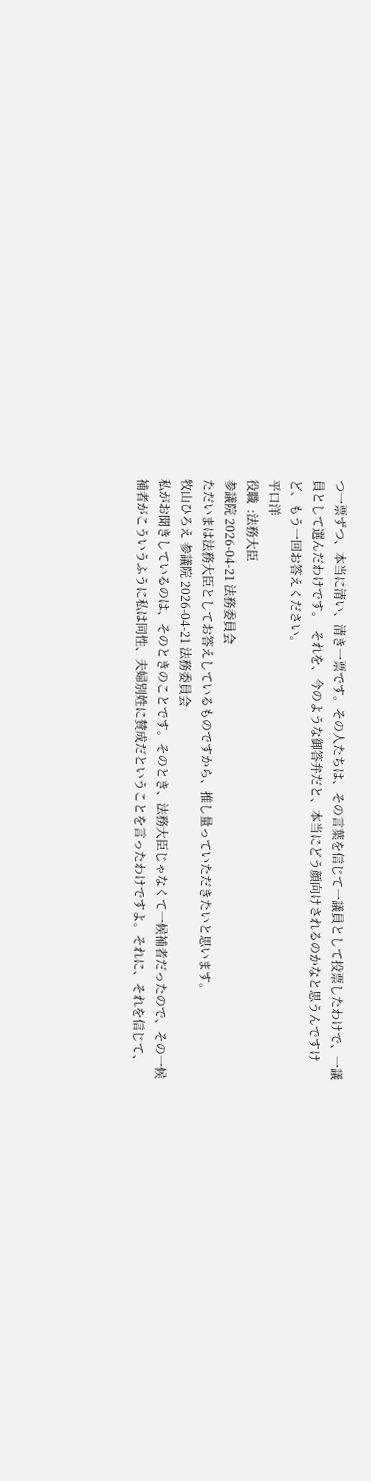つ一票ずつ、本当に清い、清き一票です。その人たちは、その言葉を信じて一議員として投票したわけで、一議員として選んだわけです。  それを、今のような御答弁だと、本当にどう顔向けされるのかなと思うんですけど、もう一回お答えください。
平口洋
役職  :法務大臣
参議院 2026-04-21 法務委員会
ただいまは法務大臣としてお答えしているものですから、推し量っていただきたいと思います。
牧山ひろえ 参議院 2026-04-21 法務委員会
私がお聞きしているのは、そのときのことです。そのとき、法務大臣じゃなくて一候補者だったので、その一候補者がこういうふうに私は同性、夫婦別姓に賛成だということを言ったわけですよ。それに、それを信じて、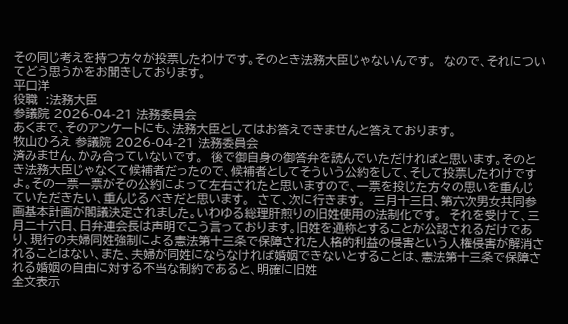その同じ考えを持つ方々が投票したわけです。そのとき法務大臣じゃないんです。  なので、それについてどう思うかをお聞きしております。
平口洋
役職  :法務大臣
参議院 2026-04-21 法務委員会
あくまで、そのアンケートにも、法務大臣としてはお答えできませんと答えております。
牧山ひろえ 参議院 2026-04-21 法務委員会
済みません、かみ合っていないです。  後で御自身の御答弁を読んでいただければと思います。そのとき法務大臣じゃなくて候補者だったので、候補者としてそういう公約をして、そして投票したわけですよ。その一票一票がその公約によって左右されたと思いますので、一票を投じた方々の思いを重んじていただきたい、重んじるべきだと思います。  さて、次に行きます。  三月十三日、第六次男女共同参画基本計画が閣議決定されました。いわゆる総理肝煎りの旧姓使用の法制化です。  それを受けて、三月二十六日、日弁連会長は声明でこう言っております。旧姓を通称とすることが公認されるだけであり、現行の夫婦同姓強制による憲法第十三条で保障された人格的利益の侵害という人権侵害が解消されることはない、また、夫婦が同姓にならなければ婚姻できないとすることは、憲法第十三条で保障される婚姻の自由に対する不当な制約であると、明確に旧姓
全文表示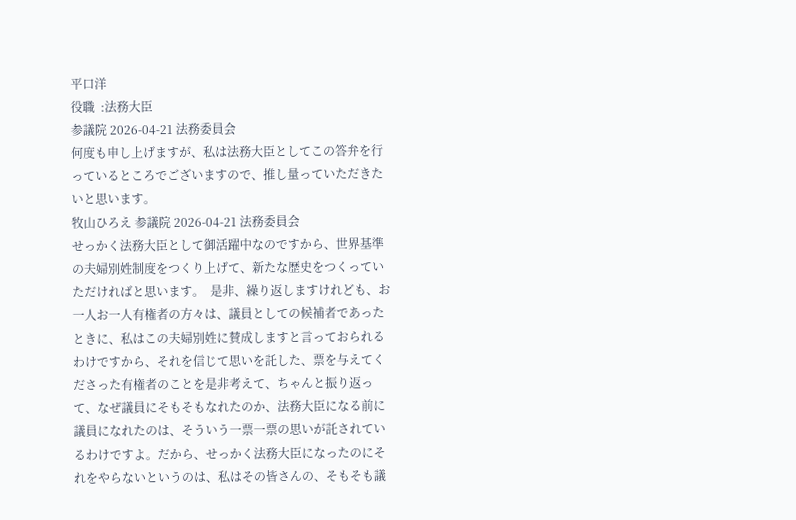平口洋
役職  :法務大臣
参議院 2026-04-21 法務委員会
何度も申し上げますが、私は法務大臣としてこの答弁を行っているところでございますので、推し量っていただきたいと思います。
牧山ひろえ 参議院 2026-04-21 法務委員会
せっかく法務大臣として御活躍中なのですから、世界基準の夫婦別姓制度をつくり上げて、新たな歴史をつくっていただければと思います。  是非、繰り返しますけれども、お一人お一人有権者の方々は、議員としての候補者であったときに、私はこの夫婦別姓に賛成しますと言っておられるわけですから、それを信じて思いを託した、票を与えてくださった有権者のことを是非考えて、ちゃんと振り返って、なぜ議員にそもそもなれたのか、法務大臣になる前に議員になれたのは、そういう一票一票の思いが託されているわけですよ。だから、せっかく法務大臣になったのにそれをやらないというのは、私はその皆さんの、そもそも議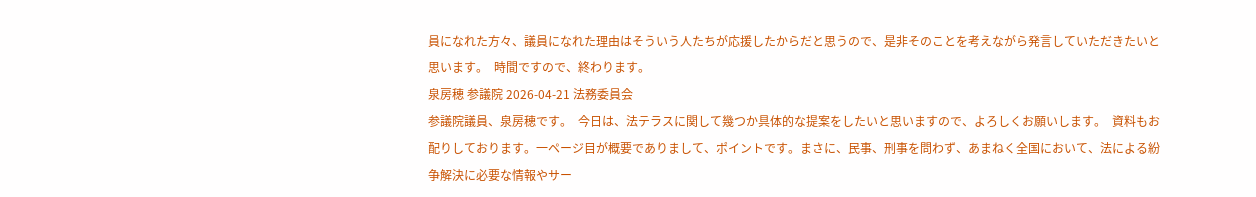員になれた方々、議員になれた理由はそういう人たちが応援したからだと思うので、是非そのことを考えながら発言していただきたいと思います。  時間ですので、終わります。
泉房穂 参議院 2026-04-21 法務委員会
参議院議員、泉房穂です。  今日は、法テラスに関して幾つか具体的な提案をしたいと思いますので、よろしくお願いします。  資料もお配りしております。一ページ目が概要でありまして、ポイントです。まさに、民事、刑事を問わず、あまねく全国において、法による紛争解決に必要な情報やサー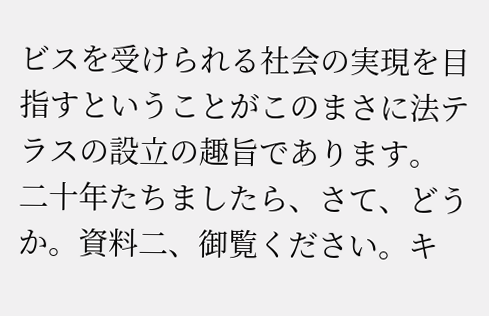ビスを受けられる社会の実現を目指すということがこのまさに法テラスの設立の趣旨であります。  二十年たちましたら、さて、どうか。資料二、御覧ください。キ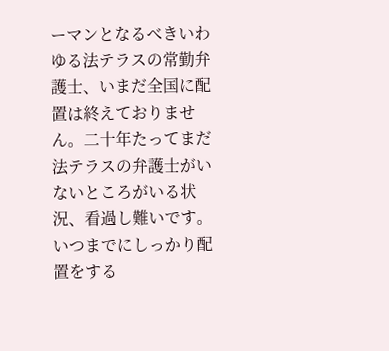ーマンとなるべきいわゆる法テラスの常勤弁護士、いまだ全国に配置は終えておりません。二十年たってまだ法テラスの弁護士がいないところがいる状況、看過し難いです。  いつまでにしっかり配置をする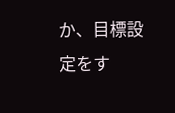か、目標設定をす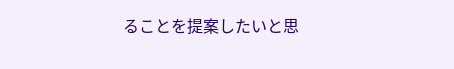ることを提案したいと思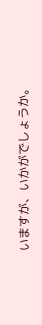いますが、いかがでしょうか。